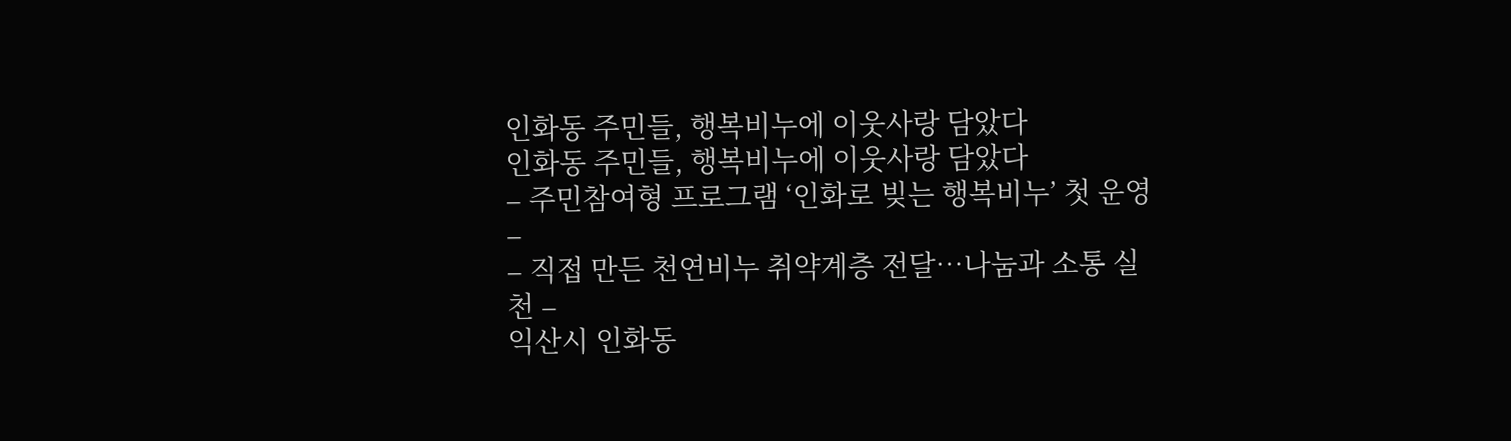인화동 주민들, 행복비누에 이웃사랑 담았다
인화동 주민들, 행복비누에 이웃사랑 담았다
– 주민참여형 프로그램 ‘인화로 빚는 행복비누’ 첫 운영 –
– 직접 만든 천연비누 취약계층 전달…나눔과 소통 실천 –
익산시 인화동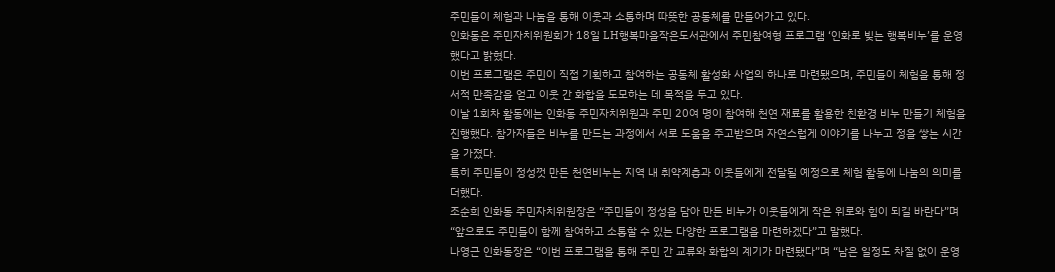주민들이 체험과 나눔을 통해 이웃과 소통하며 따뜻한 공동체를 만들어가고 있다.
인화동은 주민자치위원회가 18일 LH행복마을작은도서관에서 주민참여형 프로그램 ‘인화로 빚는 행복비누’를 운영했다고 밝혔다.
이번 프로그램은 주민이 직접 기획하고 참여하는 공동체 활성화 사업의 하나로 마련됐으며, 주민들이 체험을 통해 정서적 만족감을 얻고 이웃 간 화합을 도모하는 데 목적을 두고 있다.
이날 1회차 활동에는 인화동 주민자치위원과 주민 20여 명이 참여해 천연 재료를 활용한 친환경 비누 만들기 체험을 진행했다. 참가자들은 비누를 만드는 과정에서 서로 도움을 주고받으며 자연스럽게 이야기를 나누고 정을 쌓는 시간을 가졌다.
특히 주민들이 정성껏 만든 천연비누는 지역 내 취약계층과 이웃들에게 전달될 예정으로 체험 활동에 나눔의 의미를 더했다.
조순희 인화동 주민자치위원장은 “주민들이 정성을 담아 만든 비누가 이웃들에게 작은 위로와 힘이 되길 바란다”며 “앞으로도 주민들이 함께 참여하고 소통할 수 있는 다양한 프로그램을 마련하겠다”고 말했다.
나영근 인화동장은 “이번 프로그램을 통해 주민 간 교류와 화합의 계기가 마련됐다”며 “남은 일정도 차질 없이 운영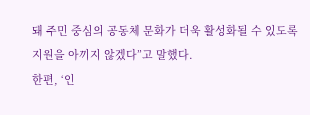돼 주민 중심의 공동체 문화가 더욱 활성화될 수 있도록 지원을 아끼지 않겠다”고 말했다.
한편, ‘인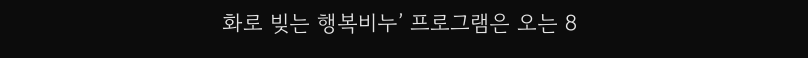화로 빚는 행복비누’ 프로그램은 오는 8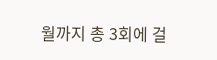월까지 총 3회에 걸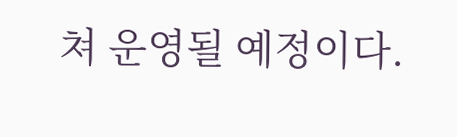쳐 운영될 예정이다.